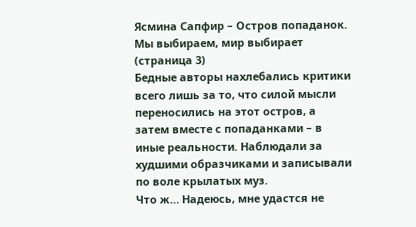Ясмина Сапфир – Остров попаданок. Мы выбираем, мир выбирает (страница 3)
Бедные авторы нахлебались критики всего лишь за то, что силой мысли переносились на этот остров, а затем вместе с попаданками – в иные реальности. Наблюдали за худшими образчиками и записывали по воле крылатых муз.
Что ж… Надеюсь, мне удастся не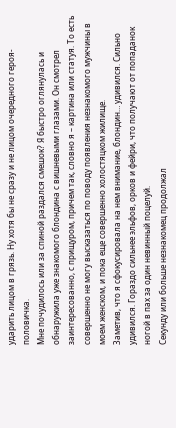ударить лицом в грязь. Ну хотя бы не сразу и не лицом очередного героя-половичка.
Мне почудилось или за спиной раздался смешок? Я быстро оглянулась и обнаружила уже знакомого блондина с вишневыми глазами. Он смотрел заинтересованно, с прищуром, причем так, словно я – картина или статуя. То есть совершенно не могу высказаться по поводу появления незнакомого мужчины в моем женском, и пока еще совершенно холостяцком жилище.
Заметив, что я сфокусировала на нем внимание, блондин… удивился. Сильно удивился. Гораздо сильнее эльфов, орков и фейри, что получают от попаданок ногой в пах за один невинный поцелуй.
Секунду или больше незнакомец продолжал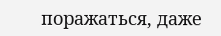поражаться, даже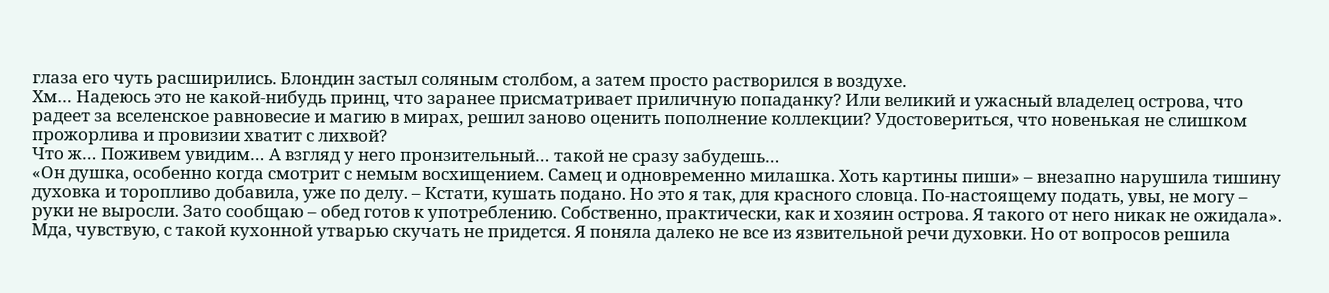глаза его чуть расширились. Блондин застыл соляным столбом, а затем просто растворился в воздухе.
Хм… Надеюсь это не какой-нибудь принц, что заранее присматривает приличную попаданку? Или великий и ужасный владелец острова, что радеет за вселенское равновесие и магию в мирах, решил заново оценить пополнение коллекции? Удостовериться, что новенькая не слишком прожорлива и провизии хватит с лихвой?
Что ж… Поживем увидим… А взгляд у него пронзительный… такой не сразу забудешь…
«Он душка, особенно когда смотрит с немым восхищением. Самец и одновременно милашка. Хоть картины пиши» – внезапно нарушила тишину духовка и торопливо добавила, уже по делу. – Кстати, кушать подано. Но это я так, для красного словца. По-настоящему подать, увы, не могу – руки не выросли. Зато сообщаю – обед готов к употреблению. Собственно, практически, как и хозяин острова. Я такого от него никак не ожидала».
Мда, чувствую, с такой кухонной утварью скучать не придется. Я поняла далеко не все из язвительной речи духовки. Но от вопросов решила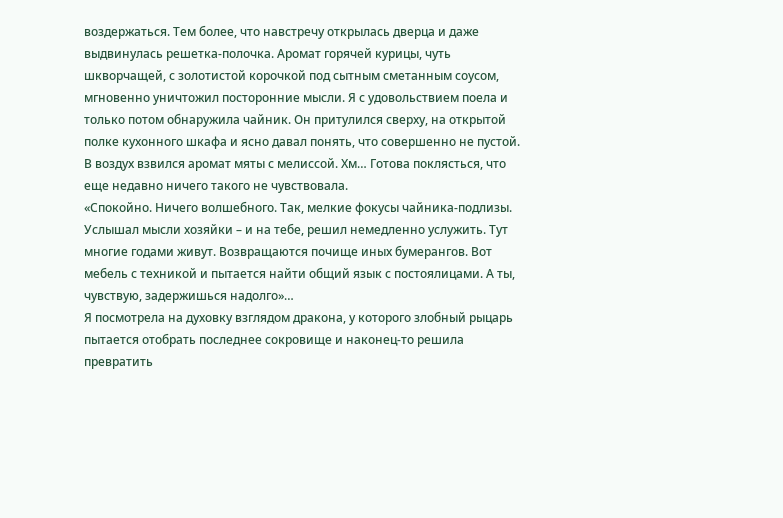воздержаться. Тем более, что навстречу открылась дверца и даже выдвинулась решетка-полочка. Аромат горячей курицы, чуть шкворчащей, с золотистой корочкой под сытным сметанным соусом, мгновенно уничтожил посторонние мысли. Я с удовольствием поела и только потом обнаружила чайник. Он притулился сверху, на открытой полке кухонного шкафа и ясно давал понять, что совершенно не пустой. В воздух взвился аромат мяты с мелиссой. Хм… Готова поклясться, что еще недавно ничего такого не чувствовала.
«Спокойно. Ничего волшебного. Так, мелкие фокусы чайника-подлизы. Услышал мысли хозяйки – и на тебе, решил немедленно услужить. Тут многие годами живут. Возвращаются почище иных бумерангов. Вот мебель с техникой и пытается найти общий язык с постоялицами. А ты, чувствую, задержишься надолго»…
Я посмотрела на духовку взглядом дракона, у которого злобный рыцарь пытается отобрать последнее сокровище и наконец-то решила превратить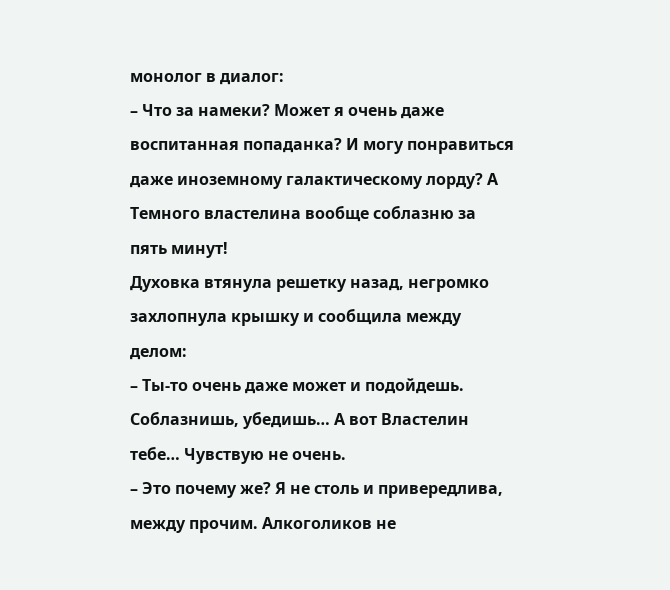монолог в диалог:
– Что за намеки? Может я очень даже воспитанная попаданка? И могу понравиться даже иноземному галактическому лорду? А Темного властелина вообще соблазню за пять минут!
Духовка втянула решетку назад, негромко захлопнула крышку и сообщила между делом:
– Ты-то очень даже может и подойдешь. Соблазнишь, убедишь… А вот Властелин тебе… Чувствую не очень.
– Это почему же? Я не столь и привередлива, между прочим. Алкоголиков не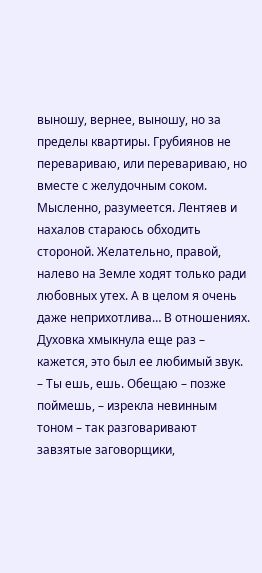выношу, вернее, выношу, но за пределы квартиры. Грубиянов не перевариваю, или перевариваю, но вместе с желудочным соком. Мысленно, разумеется. Лентяев и нахалов стараюсь обходить стороной. Желательно, правой, налево на Земле ходят только ради любовных утех. А в целом я очень даже неприхотлива… В отношениях.
Духовка хмыкнула еще раз – кажется, это был ее любимый звук.
– Ты ешь, ешь. Обещаю – позже поймешь, – изрекла невинным тоном – так разговаривают завзятые заговорщики,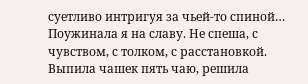суетливо интригуя за чьей-то спиной…
Поужинала я на славу. Не спеша, с чувством, с толком, с расстановкой. Выпила чашек пять чаю, решила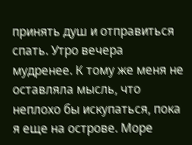принять душ и отправиться спать. Утро вечера мудренее. К тому же меня не оставляла мысль, что неплохо бы искупаться, пока я еще на острове. Море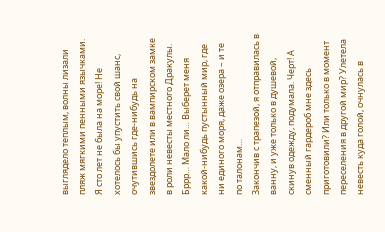выглядело теплым, волны лизали пляж мягкими пенными язычками. Я сто лет не была на море! Не хотелось бы упустить свой шанс, очутившись где-нибудь на звездолете или в вампирском замке в роли невесты местного Дракулы. Бррр… Мало ли… Выберет меня какой-нибудь пустынный мир, где ни единого моря, даже озера – и те по талонам…
Закончив с трапезой, я отправилась в ванну, и уже только в душевой, скинув одежду, подумала. Черт! А сменный гардероб мне здесь приготовили? Или только в момент переселения в другой мир? Улетела невесть куда голой, очнулась в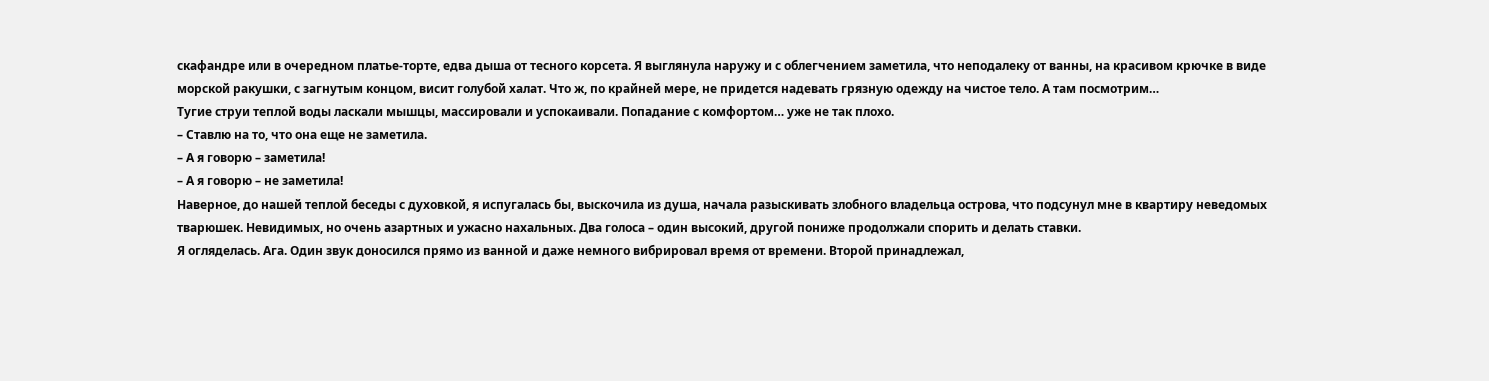скафандре или в очередном платье-торте, едва дыша от тесного корсета. Я выглянула наружу и с облегчением заметила, что неподалеку от ванны, на красивом крючке в виде морской ракушки, с загнутым концом, висит голубой халат. Что ж, по крайней мере, не придется надевать грязную одежду на чистое тело. А там посмотрим…
Тугие струи теплой воды ласкали мышцы, массировали и успокаивали. Попадание с комфортом… уже не так плохо.
– Ставлю на то, что она еще не заметила.
– А я говорю – заметила!
– А я говорю – не заметила!
Наверное, до нашей теплой беседы с духовкой, я испугалась бы, выскочила из душа, начала разыскивать злобного владельца острова, что подсунул мне в квартиру неведомых тварюшек. Невидимых, но очень азартных и ужасно нахальных. Два голоса – один высокий, другой пониже продолжали спорить и делать ставки.
Я огляделась. Ага. Один звук доносился прямо из ванной и даже немного вибрировал время от времени. Второй принадлежал,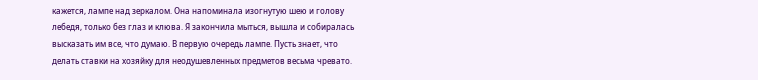кажется, лампе над зеркалом. Она напоминала изогнутую шею и голову лебедя, только без глаз и клюва. Я закончила мыться, вышла и собиралась высказать им все, что думаю. В первую очередь лампе. Пусть знает, что делать ставки на хозяйку для неодушевленных предметов весьма чревато.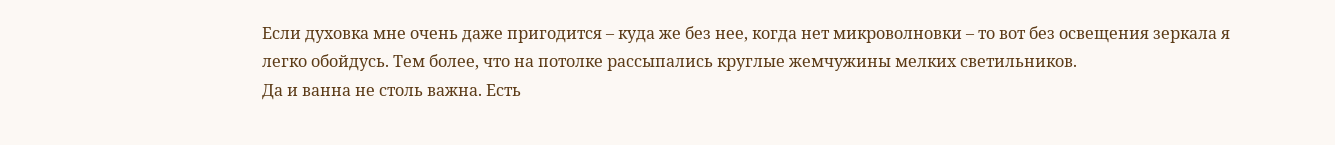Если духовка мне очень даже пригодится – куда же без нее, когда нет микроволновки – то вот без освещения зеркала я легко обойдусь. Тем более, что на потолке рассыпались круглые жемчужины мелких светильников.
Да и ванна не столь важна. Есть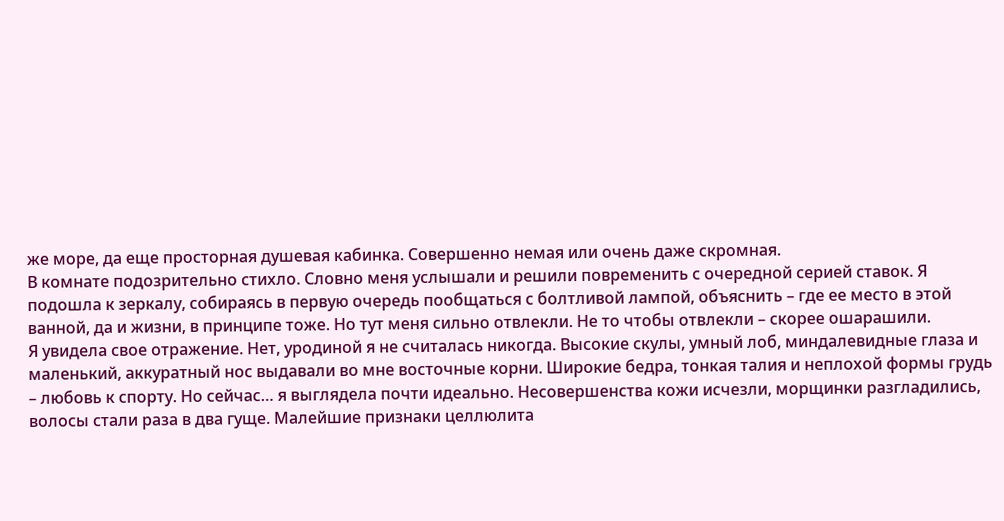же море, да еще просторная душевая кабинка. Совершенно немая или очень даже скромная.
В комнате подозрительно стихло. Словно меня услышали и решили повременить с очередной серией ставок. Я подошла к зеркалу, собираясь в первую очередь пообщаться с болтливой лампой, объяснить – где ее место в этой ванной, да и жизни, в принципе тоже. Но тут меня сильно отвлекли. Не то чтобы отвлекли – скорее ошарашили.
Я увидела свое отражение. Нет, уродиной я не считалась никогда. Высокие скулы, умный лоб, миндалевидные глаза и маленький, аккуратный нос выдавали во мне восточные корни. Широкие бедра, тонкая талия и неплохой формы грудь – любовь к спорту. Но сейчас… я выглядела почти идеально. Несовершенства кожи исчезли, морщинки разгладились, волосы стали раза в два гуще. Малейшие признаки целлюлита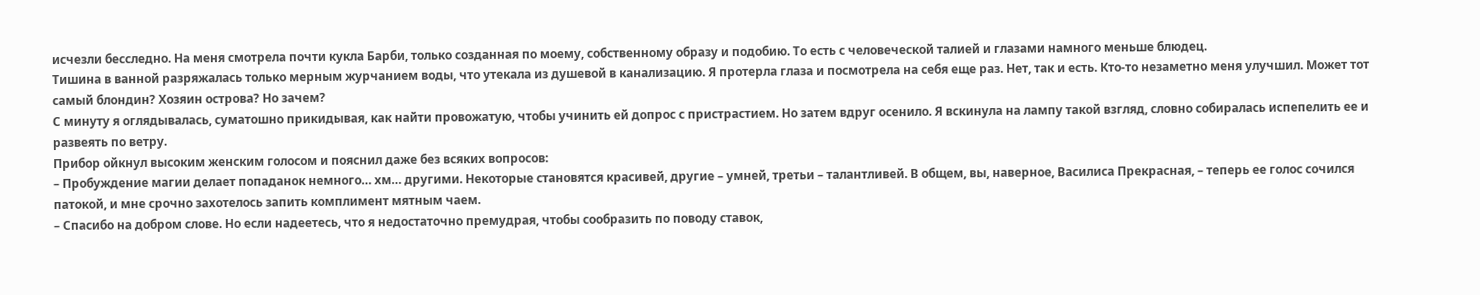исчезли бесследно. На меня смотрела почти кукла Барби, только созданная по моему, собственному образу и подобию. То есть с человеческой талией и глазами намного меньше блюдец.
Тишина в ванной разряжалась только мерным журчанием воды, что утекала из душевой в канализацию. Я протерла глаза и посмотрела на себя еще раз. Нет, так и есть. Кто-то незаметно меня улучшил. Может тот самый блондин? Хозяин острова? Но зачем?
С минуту я оглядывалась, суматошно прикидывая, как найти провожатую, чтобы учинить ей допрос с пристрастием. Но затем вдруг осенило. Я вскинула на лампу такой взгляд, словно собиралась испепелить ее и развеять по ветру.
Прибор ойкнул высоким женским голосом и пояснил даже без всяких вопросов:
– Пробуждение магии делает попаданок немного… хм… другими. Некоторые становятся красивей, другие – умней, третьи – талантливей. В общем, вы, наверное, Василиса Прекрасная, – теперь ее голос сочился патокой, и мне срочно захотелось запить комплимент мятным чаем.
– Спасибо на добром слове. Но если надеетесь, что я недостаточно премудрая, чтобы сообразить по поводу ставок,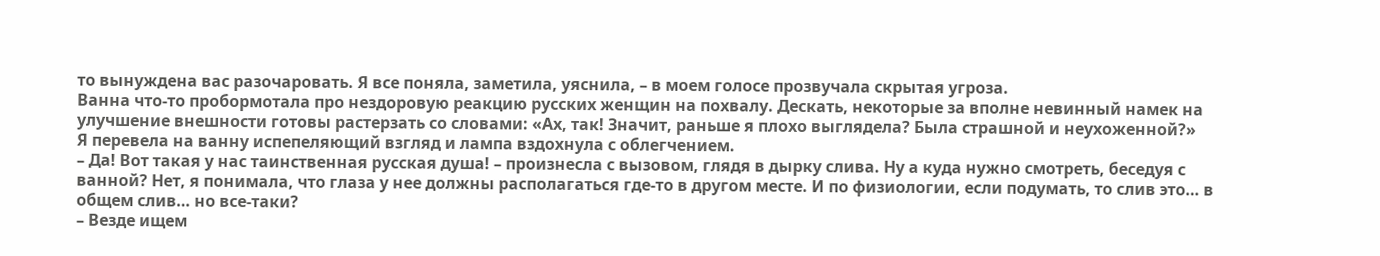то вынуждена вас разочаровать. Я все поняла, заметила, уяснила, – в моем голосе прозвучала скрытая угроза.
Ванна что-то пробормотала про нездоровую реакцию русских женщин на похвалу. Дескать, некоторые за вполне невинный намек на улучшение внешности готовы растерзать со словами: «Ах, так! Значит, раньше я плохо выглядела? Была страшной и неухоженной?»
Я перевела на ванну испепеляющий взгляд и лампа вздохнула с облегчением.
– Да! Вот такая у нас таинственная русская душа! – произнесла с вызовом, глядя в дырку слива. Ну а куда нужно смотреть, беседуя с ванной? Нет, я понимала, что глаза у нее должны располагаться где-то в другом месте. И по физиологии, если подумать, то слив это… в общем слив… но все-таки?
– Везде ищем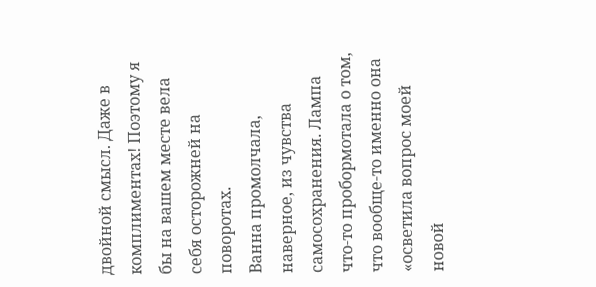двойной смысл. Даже в комплиментах! Поэтому я бы на вашем месте вела себя осторожней на поворотах.
Ванна промолчала, наверное, из чувства самосохранения. Лампа что-то пробормотала о том, что вообще-то именно она «осветила вопрос моей новой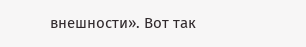внешности». Вот так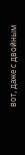вот, даже с двойным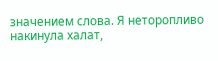значением слова. Я неторопливо накинула халат,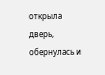открыла дверь, обернулась и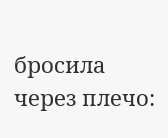бросила через плечо: